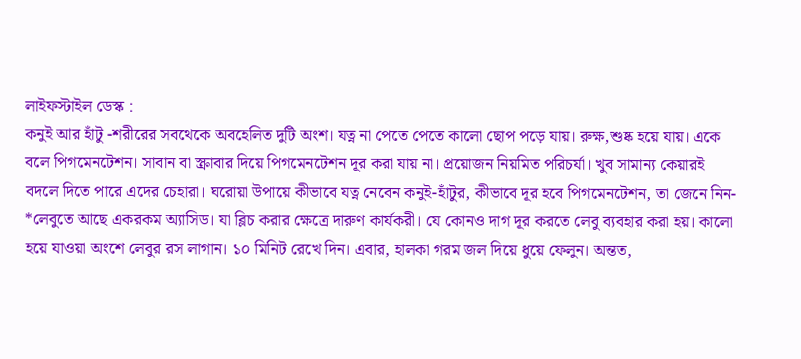লাইফস্টাইল ডেস্ক :
কনুই আর হাঁটু -শরীরের সবথেকে অবহেলিত দুটি অংশ। যত্ন না পেতে পেতে কালো ছোপ পড়ে যায়। রুক্ষ,শুষ্ক হয়ে যায়। একে বলে পিগমেনটেশন। সাবান বা স্ক্রাবার দিয়ে পিগমেনটেশন দূর করা যায় না। প্রয়োজন নিয়মিত পরিচর্যা। খুব সামান্য কেয়ারই বদলে দিতে পারে এদের চেহারা। ঘরোয়া উপায়ে কীভাবে যত্ন নেবেন কনুই-হাঁটুর, কীভাবে দূর হবে পিগমেনটেশন, তা জেনে নিন-
*লেবুতে আছে একরকম অ্যাসিড। যা ব্লিচ করার ক্ষেত্রে দারুণ কার্যকরী। যে কোনও দাগ দূর করতে লেবু ব্যবহার করা হয়। কালো হয়ে যাওয়া অংশে লেবুর রস লাগান। ১০ মিনিট রেখে দিন। এবার, হালকা গরম জল দিয়ে ধুয়ে ফেলুন। অন্তত,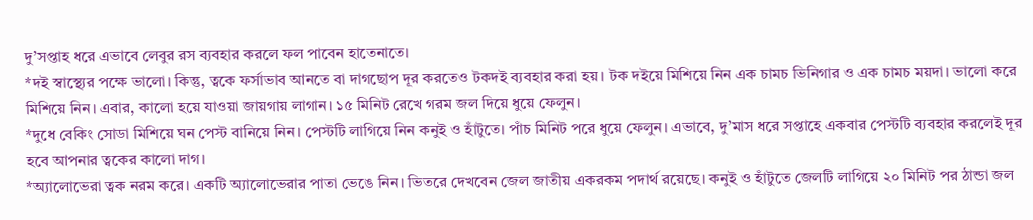দু’সপ্তাহ ধরে এভাবে লেবুর রস ব্যবহার করলে ফল পাবেন হাতেনাতে।
*দই স্বাস্থ্যের পক্ষে ভালো। কিন্তু, ত্বকে ফর্সাভাব আনতে বা দাগছোপ দূর করতেও টকদই ব্যবহার করা হয়। টক দইয়ে মিশিয়ে নিন এক চামচ ভিনিগার ও এক চামচ ময়দা। ভালো করে মিশিয়ে নিন। এবার, কালো হয়ে যাওয়া জায়গায় লাগান। ১৫ মিনিট রেখে গরম জল দিয়ে ধুয়ে ফেলুন।
*দুধে বেকিং সোডা মিশিয়ে ঘন পেস্ট বানিয়ে নিন। পেস্টটি লাগিয়ে নিন কনুই ও হাঁটুতে। পাঁচ মিনিট পরে ধুয়ে ফেলুন। এভাবে, দু’মাস ধরে সপ্তাহে একবার পেস্টটি ব্যবহার করলেই দূর হবে আপনার ত্বকের কালো দাগ।
*অ্যালোভেরা ত্বক নরম করে। একটি অ্যালোভেরার পাতা ভেঙে নিন। ভিতরে দেখবেন জেল জাতীয় একরকম পদার্থ রয়েছে। কনুই ও হাঁটুতে জেলটি লাগিয়ে ২০ মিনিট পর ঠান্ডা জল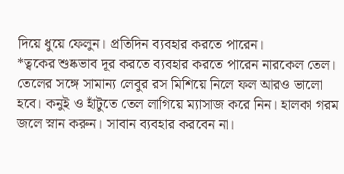দিয়ে ধুয়ে ফেলুন। প্রতিদিন ব্যবহার করতে পারেন।
*ত্বকের শুষ্কভাব দূর করতে ব্যবহার করতে পারেন নারকেল তেল। তেলের সঙ্গে সামান্য লেবুর রস মিশিয়ে নিলে ফল আরও ভালো হবে। কনুই ও হাঁটুতে তেল লাগিয়ে ম্যাসাজ করে নিন। হালকা গরম জলে স্নান করুন। সাবান ব্যবহার করবেন না।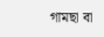গামছা বা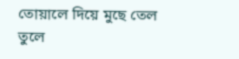তোয়ালে দিয়ে মুছে তেল তুলে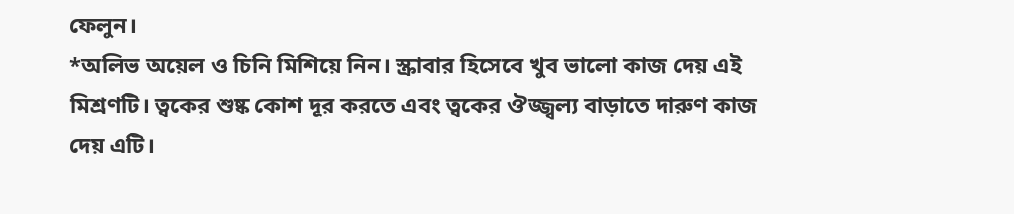ফেলুন।
*অলিভ অয়েল ও চিনি মিশিয়ে নিন। স্ক্রাবার হিসেবে খুব ভালো কাজ দেয় এই মিশ্রণটি। ত্বকের শুষ্ক কোশ দূর করতে এবং ত্বকের ঔজ্জ্বল্য বাড়াতে দারুণ কাজ দেয় এটি।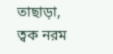তাছাড়া, ত্বক নরম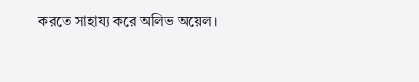করতে সাহায্য করে অলিভ অয়েল।